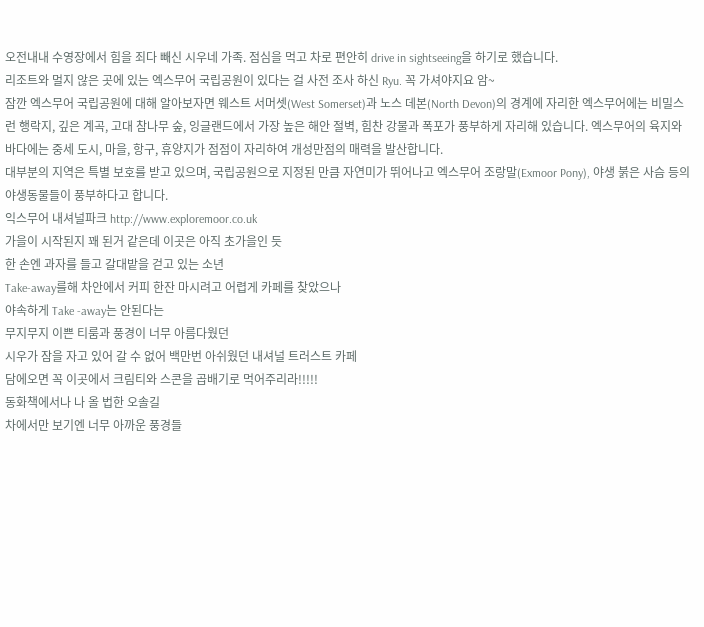오전내내 수영장에서 힘을 죄다 빼신 시우네 가족. 점심을 먹고 차로 편안히 drive in sightseeing을 하기로 했습니다.
리조트와 멀지 않은 곳에 있는 엑스무어 국립공원이 있다는 걸 사전 조사 하신 Ryu. 꼭 가셔야지요 암~
잠깐 엑스무어 국립공원에 대해 알아보자면 웨스트 서머셋(West Somerset)과 노스 데본(North Devon)의 경계에 자리한 엑스무어에는 비밀스런 행락지, 깊은 계곡, 고대 참나무 숲, 잉글랜드에서 가장 높은 해안 절벽, 힘찬 강물과 폭포가 풍부하게 자리해 있습니다. 엑스무어의 육지와 바다에는 중세 도시, 마을, 항구, 휴양지가 점점이 자리하여 개성만점의 매력을 발산합니다.
대부분의 지역은 특별 보호를 받고 있으며, 국립공원으로 지정된 만큼 자연미가 뛰어나고 엑스무어 조랑말(Exmoor Pony), 야생 붉은 사슴 등의 야생동물들이 풍부하다고 합니다.
익스무어 내셔널파크 http://www.exploremoor.co.uk
가을이 시작된지 꽤 된거 같은데 이곳은 아직 초가을인 듯
한 손엔 과자를 들고 갈대밭을 걷고 있는 소년
Take-away를해 차안에서 커피 한잔 마시려고 어렵게 카페를 찾았으나
야속하게 Take -away는 안된다는
무지무지 이쁜 티룸과 풍경이 너무 아름다웠던
시우가 잠을 자고 있어 갈 수 없어 백만번 아쉬웠던 내셔널 트러스트 카페
담에오면 꼭 이곳에서 크림티와 스콘을 곱배기로 먹어주리라!!!!!
동화책에서나 나 올 법한 오솔길
차에서만 보기엔 너무 아까운 풍경들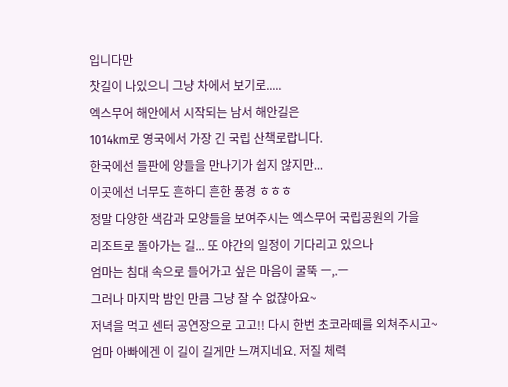입니다만
찻길이 나있으니 그냥 차에서 보기로.....
엑스무어 해안에서 시작되는 남서 해안길은
1014km로 영국에서 가장 긴 국립 산책로랍니다.
한국에선 들판에 양들을 만나기가 쉽지 않지만...
이곳에선 너무도 흔하디 흔한 풍경 ㅎㅎㅎ
정말 다양한 색감과 모양들을 보여주시는 엑스무어 국립공원의 가을
리조트로 돌아가는 길... 또 야간의 일정이 기다리고 있으나
엄마는 침대 속으로 들어가고 싶은 마음이 굴뚝 ㅡ,.ㅡ
그러나 마지막 밤인 만큼 그냥 잘 수 없쟎아요~
저녁을 먹고 센터 공연장으로 고고!! 다시 한번 초코라떼를 외쳐주시고~
엄마 아빠에겐 이 길이 길게만 느껴지네요. 저질 체력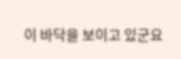이 바닥을 보이고 있군요